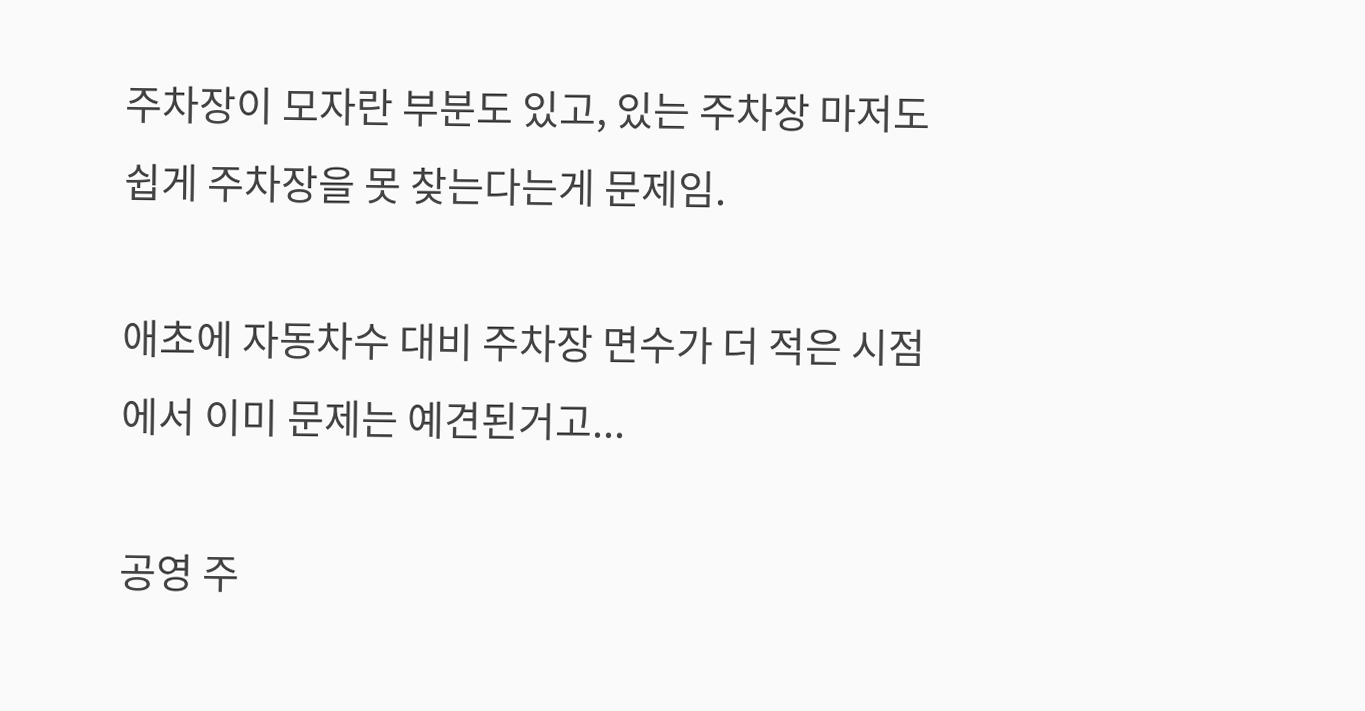주차장이 모자란 부분도 있고, 있는 주차장 마저도 쉽게 주차장을 못 찾는다는게 문제임.

애초에 자동차수 대비 주차장 면수가 더 적은 시점에서 이미 문제는 예견된거고...

공영 주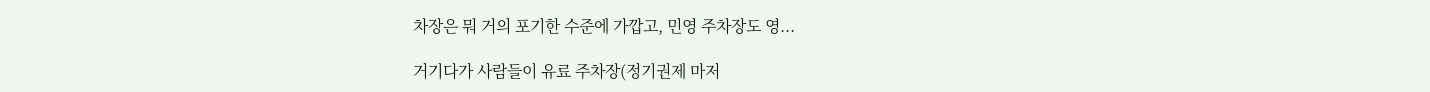차장은 뭐 거의 포기한 수준에 가깝고, 민영 주차장도 영...

거기다가 사람들이 유료 주차장(정기권제 마저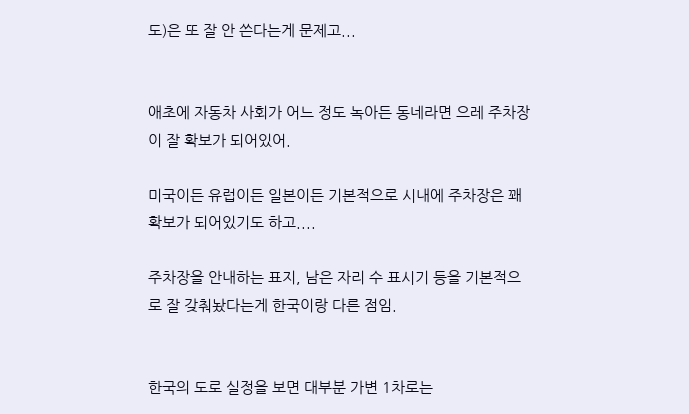도)은 또 잘 안 쓴다는게 문제고...


애초에 자동차 사회가 어느 정도 녹아든 동네라면 으레 주차장이 잘 확보가 되어있어.

미국이든 유럽이든 일본이든 기본적으로 시내에 주차장은 꽤 확보가 되어있기도 하고....

주차장을 안내하는 표지, 남은 자리 수 표시기 등을 기본적으로 잘 갖춰놨다는게 한국이랑 다른 점임.


한국의 도로 실정을 보면 대부분 가변 1차로는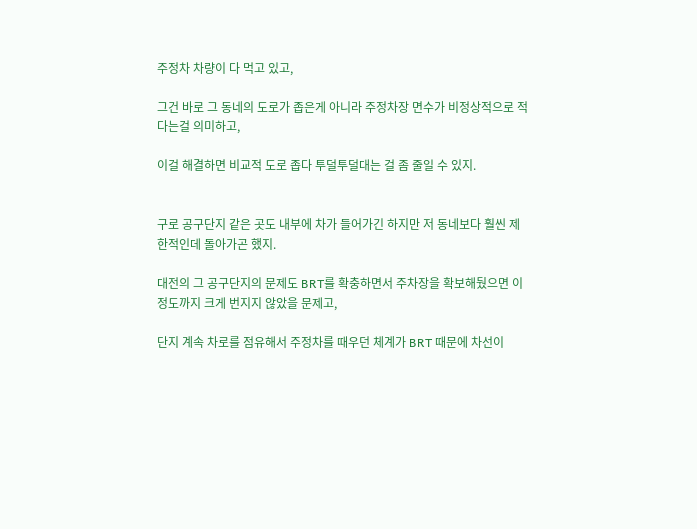주정차 차량이 다 먹고 있고,

그건 바로 그 동네의 도로가 좁은게 아니라 주정차장 면수가 비정상적으로 적다는걸 의미하고,

이걸 해결하면 비교적 도로 좁다 투덜투덜대는 걸 좀 줄일 수 있지.


구로 공구단지 같은 곳도 내부에 차가 들어가긴 하지만 저 동네보다 훨씬 제한적인데 돌아가곤 했지.

대전의 그 공구단지의 문제도 BRT를 확충하면서 주차장을 확보해뒀으면 이 정도까지 크게 번지지 않았을 문제고,

단지 계속 차로를 점유해서 주정차를 때우던 체계가 BRT 때문에 차선이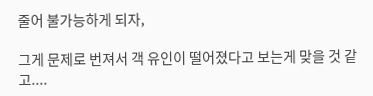줄어 불가능하게 되자,

그게 문제로 번져서 객 유인이 떨어졌다고 보는게 맞을 것 같고....